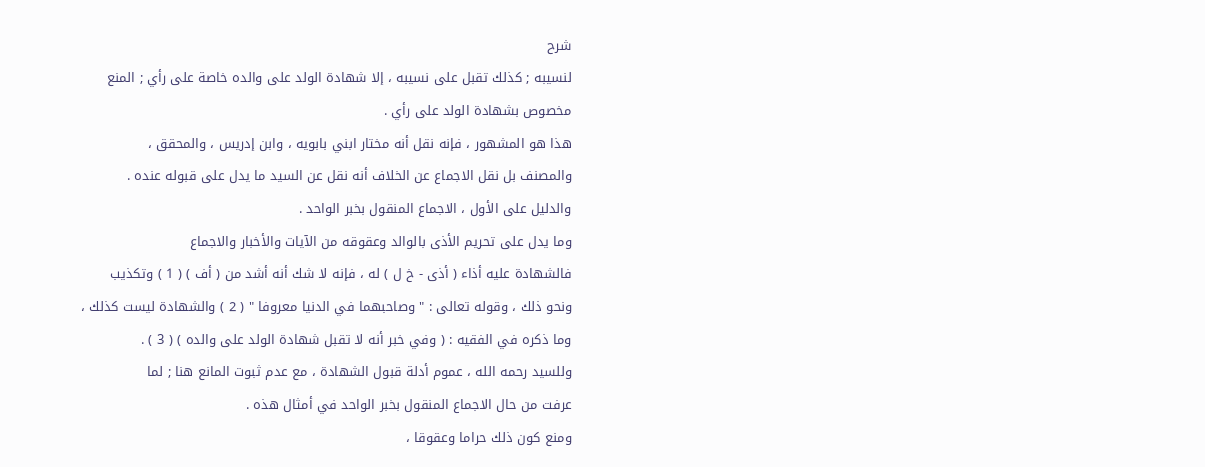شرح
لنسيبه ; كذلك تقبل على نسيبه ، إلا شهادة الولد على والده خاصة على رأي ; المنع
مخصوص بشهادة الولد على رأي .
هذا هو المشهور ، فإنه نقل أنه مختار ابني بابويه ، وابن إدريس ، والمحقق ،
والمصنف بل نقل الاجماع عن الخلاف أنه نقل عن السيد ما يدل على قبوله عنده .
والدليل على الأول ، الاجماع المنقول بخبر الواحد .
وما يدل على تحريم الأذى بالوالد وعقوقه من الآيات والأخبار والاجماع
فالشهادة عليه أذاء ( أذى - خ ل ) له ، فإنه لا شك أنه أشد من ( أف ) ( 1 ) وتكذيب
ونحو ذلك ، وقوله تعالى : " وصاحبهما في الدنيا معروفا " ( 2 ) والشهادة ليست كذلك ،
وما ذكره في الفقيه : ( وفي خبر أنه لا تقبل شهادة الولد على والده ) ( 3 ) .
وللسيد رحمه الله ، عموم أدلة قبول الشهادة ، مع عدم ثبوت المانع هنا ; لما
عرفت من حال الاجماع المنقول بخبر الواحد في أمثال هذه .
ومنع كون ذلك حراما وعقوقا ،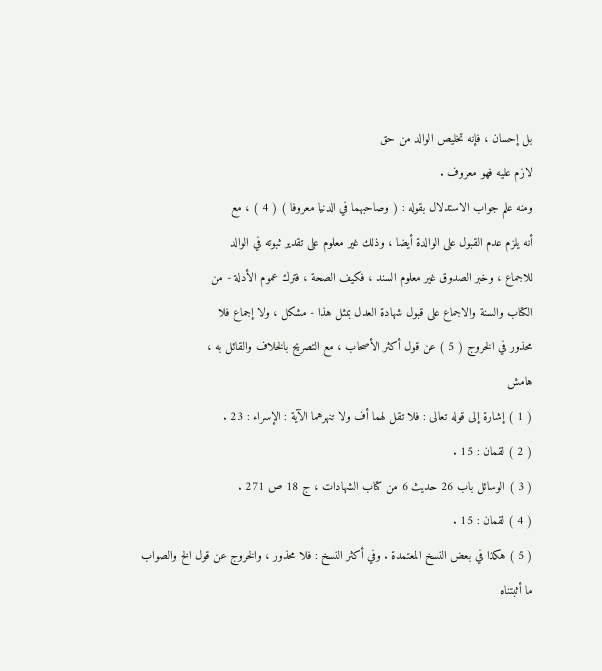بل إحسان ، فإنه تخليص الوالد من حق
لازم عليه فهو معروف .
ومنه علم جواب الاستدلال بقوله : ( وصاحبهما في الدنيا معروفا ) ( 4 ) ، مع
أنه يلزم عدم القبول على الوالدة أيضا ، وذلك غير معلوم على تقدير ثبوته في الوالد
للاجماع ، وخبر الصدوق غير معلوم السند ، فكيف الصحة ، فترك عموم الأدلة - من
الكتاب والسنة والاجماع على قبول شهادة العدل بمثل هذا - مشكل ، ولا إجماع فلا
محذور في الخروج ( 5 ) عن قول أكثر الأصحاب ، مع التصريح بالخلاف والقائل به ،
هامش
( 1 ) إشارة إلى قوله تعالى : فلا تقل لهما أف ولا تنهرهما الآية : الإسراء : 23 .
( 2 ) لقمان : 15 .
( 3 ) الوسائل باب 26 حديث 6 من كتاب الشهادات ، ج 18 ص 271 .
( 4 ) لقمان : 15 .
( 5 ) هكذا في بعض النسخ المعتمدة . وفي أكثر النسخ : فلا محذور ، والخروج عن قول الخ والصواب
ما أثبتناه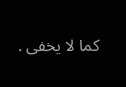كما لا يخفى .